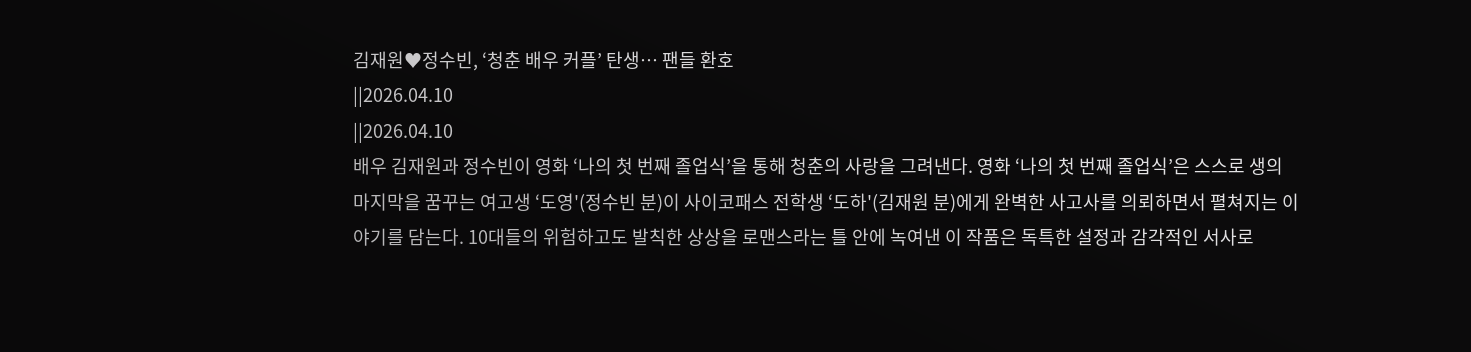김재원♥정수빈, ‘청춘 배우 커플’ 탄생… 팬들 환호
||2026.04.10
||2026.04.10
배우 김재원과 정수빈이 영화 ‘나의 첫 번째 졸업식’을 통해 청춘의 사랑을 그려낸다. 영화 ‘나의 첫 번째 졸업식’은 스스로 생의 마지막을 꿈꾸는 여고생 ‘도영'(정수빈 분)이 사이코패스 전학생 ‘도하'(김재원 분)에게 완벽한 사고사를 의뢰하면서 펼쳐지는 이야기를 담는다. 10대들의 위험하고도 발칙한 상상을 로맨스라는 틀 안에 녹여낸 이 작품은 독특한 설정과 감각적인 서사로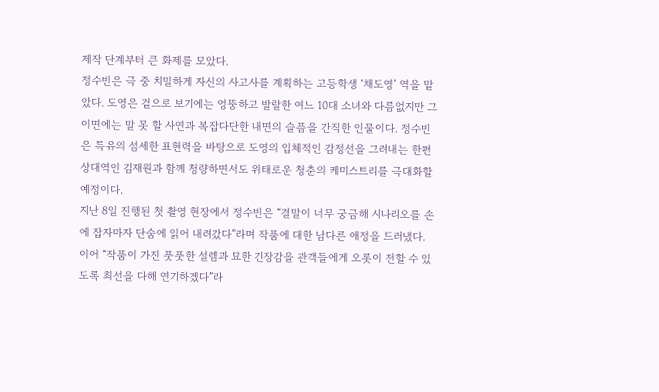제작 단계부터 큰 화제를 모았다.
정수빈은 극 중 치밀하게 자신의 사고사를 계획하는 고등학생 ‘채도영’ 역을 맡았다. 도영은 겉으로 보기에는 엉뚱하고 발랄한 여느 10대 소녀와 다름없지만 그 이면에는 말 못 할 사연과 복잡다단한 내면의 슬픔을 간직한 인물이다. 정수빈은 특유의 섬세한 표현력을 바탕으로 도영의 입체적인 감정선을 그려내는 한편 상대역인 김재원과 함께 청량하면서도 위태로운 청춘의 케미스트리를 극대화할 예정이다.
지난 8일 진행된 첫 촬영 현장에서 정수빈은 “결말이 너무 궁금해 시나리오를 손에 잡자마자 단숨에 읽어 내려갔다”라며 작품에 대한 남다른 애정을 드러냈다. 이어 “작품이 가진 풋풋한 설렘과 묘한 긴장감을 관객들에게 오롯이 전할 수 있도록 최선을 다해 연기하겠다”라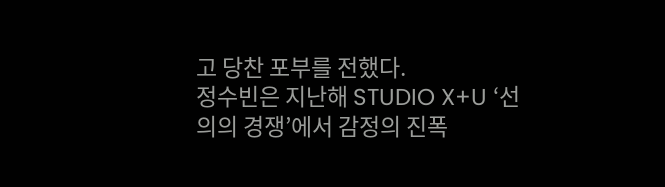고 당찬 포부를 전했다.
정수빈은 지난해 STUDIO X+U ‘선의의 경쟁’에서 감정의 진폭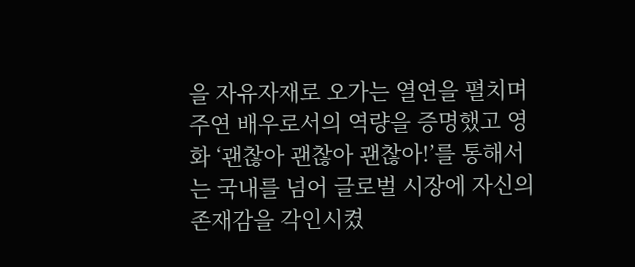을 자유자재로 오가는 열연을 펼치며 주연 배우로서의 역량을 증명했고 영화 ‘괜찮아 괜찮아 괜찮아!’를 통해서는 국내를 넘어 글로벌 시장에 자신의 존재감을 각인시켰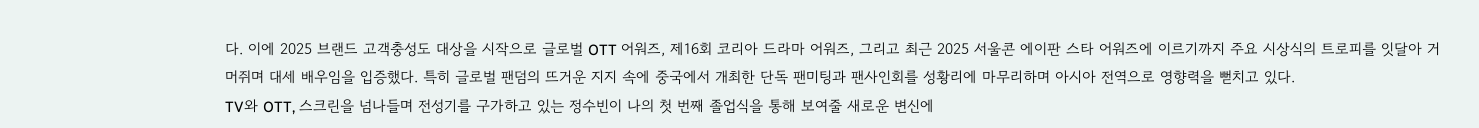다. 이에 2025 브랜드 고객충성도 대상을 시작으로 글로벌 OTT 어워즈, 제16회 코리아 드라마 어워즈, 그리고 최근 2025 서울콘 에이판 스타 어워즈에 이르기까지 주요 시상식의 트로피를 잇달아 거머쥐며 대세 배우임을 입증했다. 특히 글로벌 팬덤의 뜨거운 지지 속에 중국에서 개최한 단독 팬미팅과 팬사인회를 성황리에 마무리하며 아시아 전역으로 영향력을 뻗치고 있다.
TV와 OTT, 스크린을 넘나들며 전성기를 구가하고 있는 정수빈이 나의 첫 번째 졸업식을 통해 보여줄 새로운 변신에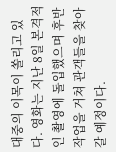대중의 이목이 쏠리고 있다. 영화는 지난 8일 본격적인 촬영에 돌입했으며 후반 작업을 거쳐 관객들을 찾아갈 예정이다.